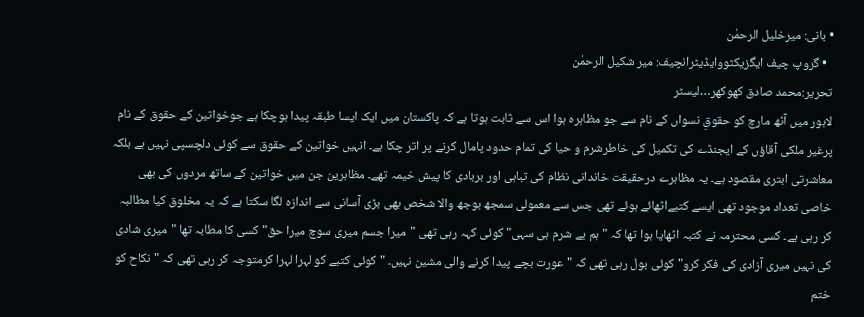• بانی: میرخلیل الرحمٰن
  • گروپ چیف ایگزیکٹووایڈیٹرانچیف: میر شکیل الرحمٰن
تحریر:محمد صادق کھوکھر…لیسٹر
لاہور میں آٹھ مارچ کو حقوقِ نسواں کے نام سے جو مظاہرہ ہوا اس سے ثابت ہوتا ہے کہ پاکستان میں ایک ایسا طبقہ پیدا ہوچکا ہے جوخواتین کے حقوق کے نام پرغیر ملکی آقاؤں کے ایجنڈے کی تکمیل کی خاطرشرم و حیا کی تمام حدود پامال کرنے پر اتر چکا ہے۔ انہیں خواتین کے حقوق سے کوئی دلچسپی نہیں ہے بلکہ معاشرتی ابتری مقصود ہے۔ یہ مظاہرے درحقیقت خاندانی نظام کی تباہی اور بربادی کا پیش خیمہ تھے۔ مظاہرین جن میں خواتین کے ساتھ مردوں کی بھی خاصی تعداد موجود تھی ایسے کتبےاٹھائے ہوئے تھی جس سے معمولی سمجھ بوجھ والا شخص بھی بڑی آسانی سے اندازہ لگا سکتا ہے کہ یہ مخلوق کیا مطالبہ کر رہی ہے۔ کسی محترمہ نے کتبہ اٹھایا ہوا تھا کہ "ہم بے شرم ہی سہی" کوئی کہہ رہی تھی "میرا جسم میری سوچ میرا حق" کسی کا مطابہ تھا "میری شادی کی نہیں میری آزادی کی فکر کرو" کوئی بول رہی تھی کہ " عورت بچے پیدا کرنے والی مشین نہیں۔ " کوئی کتبے کو لہرا لہرا کرمتوجہ کر رہی تھی کہ "نکاح کو ختم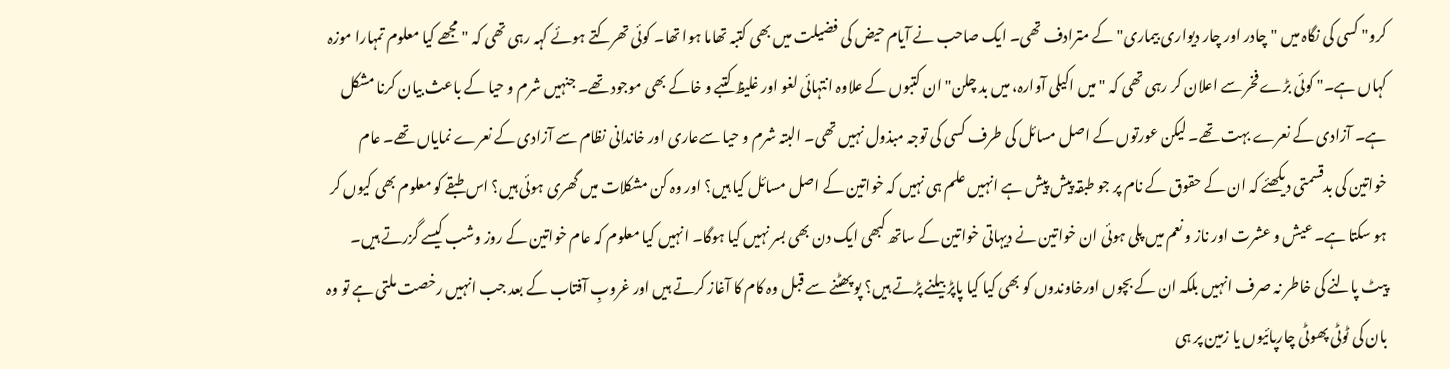کرو" کسی کی نگاہ میں "چادر اور چار دیواری بیماری" کے مترادف تھی۔ ایک صاحب نے آیام حیض کی فضیلت میں بھی کتبہ تھاما ہوا تھا۔ کوئی تھرکتے ہوئے کہہ رہی تھی کہ "مجھے کیا معلوم تمہارا موزہ کہاں ہے۔" کوئی بڑے فخر سے اعلان کر رہی تھی کہ "میں اکیلی آوارہ، میں بد چلن" ان کتبوں کے علاوہ انتہائی لغو اور غلیظ کتبے و خاکے بھی موجود تھے۔ جنہیں شرم و حیا کے باعث بیان کرنا مشکل ہے۔ آزادی کے نعرے بہت تھے۔ لیکن عورتوں کے اصل مسائل کی طرف کسی کی توجہ مبذول نہیں تھی۔ البتہ شرم و حیا سےعاری اور خاندانی نظام سے آزادی کے نعرے نمایاں تھے۔ عام خواتین کی بدقسمتی دیکھئے کہ ان کے حقوق کے نام پر جو طبقہ پیش پیش ہے انہیں علم ہی نہیں کہ خواتین کے اصل مسائل کیا ہیں؟ اور وہ کن مشکلات میں گھری ہوئی ہیں؟ اس طبقے کو معلوم بھی کیوں کر ہو سکتا ہے۔ عیش و عشرت اور ناز و نعم میں پلی ہوئی ان خواتین نے دیہاتی خواتین کے ساتھ کبھی ایک دن بھی بسر نہیں کیا ہوگا۔ انہیں کیا معلوم کہ عام خواتین کے روز وشب کیسے گزرتے ہیں۔ پیٹ پالنے کی خاطر نہ صرف انہیں بلکہ ان کے بچوں اورخاوندوں کو بھی کیا کیا پاپڑ بیلنے پڑتے ہیں؟ پو پھٹنے سے قبل وہ کام کا آغاز کرتے ہیں اور غروبِ آفتاب کے بعد جب انہیں رخصت ملتی ہے تو وہ بان کی ٹوٹی پھوٹی چارپائیوں یا زمین پر ہی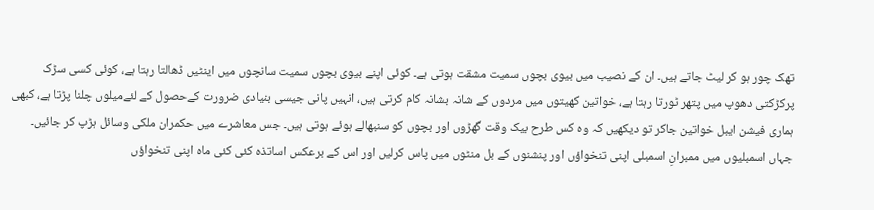تھک چور ہو کر لیٹ جاتے ہیں۔ ان کے نصیب میں بیوی بچوں سمیت مشقت ہوتی ہے۔ کوئی اپنے بیوی بچوں سمیت سانچوں میں اینٹیں ڈھالتا رہتا ہے، کوئی کسی سڑک پرکڑکتی دھوپ میں پتھر ٹورتا رہتا ہے، خواتین کھیتوں میں مردوں کے شانہ بشانہ کام کرتی ہیں، انہیں پانی جیسی بنیادی ضرورت کےحصول کے لئےمیلوں چلنا پڑتا ہے، کبھی ہماری فیشن ایبل خواتین جاکر تو دیکھیں کہ وہ کس طرح بیک وقت گھڑوں اور بچوں کو سنبھالے ہوئے ہوتی ہیں۔ جس معاشرے میں حکمران ملکی وسائل ہڑپ کر جائیں۔ جہاں اسمبلیوں میں ممبرانِ اسمبلی اپنی تنخواؤں اور پنشنوں کے بل منٹوں میں پاس کرلیں اور اس کے برعکس اساتذہ کئی کئی ماہ اپنی تنخواؤں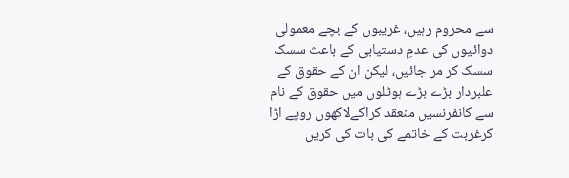سے محروم رہیں، غریبوں کے بچے معمولی دوائیوں کی عدمِ دستیابی کے باعث سسک سسک کر مر جائیں، لیکن ان کے حقوق کے علبردار بڑے بڑے ہوٹلوں میں حقوق کے نام سے کانفرنسیں منعقد کراکےلاکھوں روپے اڑا کرغربت کے خاتمے کی بات کی کریں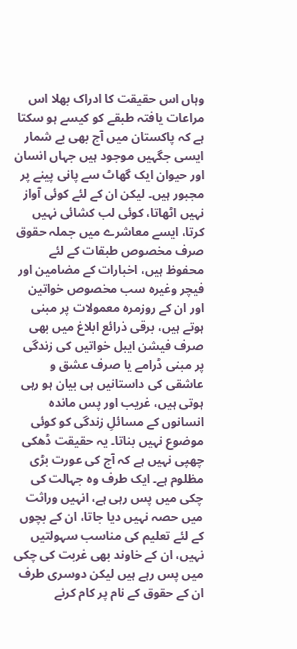وہاں اس حقیقت کا ادراک بھلا اس مراعات یافتہ طبقے کو کیسے ہو سکتا ہے کہ پاکستان میں آج بھی بے شمار ایسی جگہیں موجود ہیں جہاں انسان اور حیوان ایک گھاٹ سے پانی پینے پر مجبور ہیں۔ لیکن ان کے لئے کوئی آواز نہیں اٹھاتا، کوئی لب کشائی نہیں کرتا، ایسے معاشرے میں جملہ حقوق صرف مخصوص طبقات کے لئے محفوظ ہیں، اخبارات کے مضامین اور فیچر وغیرہ سب مخصوص خواتین اور ان کے روزمرہ معمولات پر مبنی ہوتے ہیں، برقی ذرائع ابلاغ میں بھی صرف فیشن ایبل خواتیں کی زندگی پر مبنی ڈرامے یا صرف عشق و عاشقی کی داستانیں ہی بیان ہو رہی ہوتی ہیں، غریب اور پس ماندہ انسانوں کے مسائلِ زندگی کو کوئی موضوع نہیں بناتا۔ یہ حقیقت ڈھکی چھپی نہیں ہے کہ آج کی عورت بڑی مظلوم ہے۔ ایک طرف وہ جہالت کی چکی میں پس رہی ہے، انہیں وراثت میں حصہ نہیں دیا جاتا، ان کے بچوں کے لئے تعلیم کی مناسب سہولتیں نہیں، ان کے خاوند بھی غربت کی چکی میں پس رہے ہیں لیکن دوسری طرف ان کے حقوق کے نام پر کام کرنے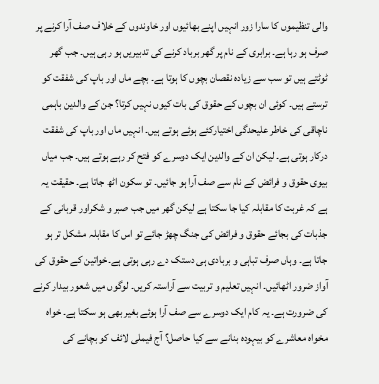والی تنظیموں کا سارا زور انہیں اپنے بھائیوں اور خاوندوں کے خلاف صف آرا کرنے پر صرف ہو رہا ہے۔ برابری کے نام پر گھر برباد کرنے کی تدبیریں ہو رہی ہیں۔ جب گھر ٹوٹتے ہیں تو سب سے زیادہ نقصان بچوں کا ہوتا ہے۔ بچے ماں اور باپ کی شفقت کو ترستے ہیں۔ کوئی ان بچوں کے حقوق کی بات کیوں نہیں کرتا؟ جن کے والدین باہمی ناچاقی کی خاطر علیحدگی اختیارکئے ہوئے ہوتے ہیں۔ انہیں ماں اور باپ کی شفقت درکار ہوتی ہے۔ لیکن ان کے والدین ایک دوسرے کو فتح کر رہے ہوتے ہیں۔ جب میاں بیوی حقوق و فرائض کے نام سے صف آرا ہو جائیں۔ تو سکون اٹھ جاتا ہے۔ حقیقت یہ ہے کہ غربت کا مقابلہ کیا جا سکتا ہے لیکن گھر میں جب صبر و شکراور قربانی کے جذبات کی بجائے حقوق و فرائض کی جنگ چھڑ جائے تو اس کا مقابلہ مشکل تر ہو جاتا ہے۔ وہاں صرف تباہی و بربادی ہی دستک دے رہی ہوتی ہے۔خواتین کے حقوق کی آواز ضرور اٹھائیں۔ انہیں تعلیم و تربیت سے آراستہ کریں۔ لوگوں میں شعور بیدار کرنے کی ضرورت ہے۔ یہ کام ایک دوسرے سے صف آرا ہوئے بغیر بھی ہو سکتا ہے۔ خواہ مخواہ معاشرے کو بیہودہ بنانے سے کیا حاصل؟ آج فیملی لائف کو بچانے کی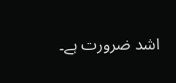اشد ضرورت ہے۔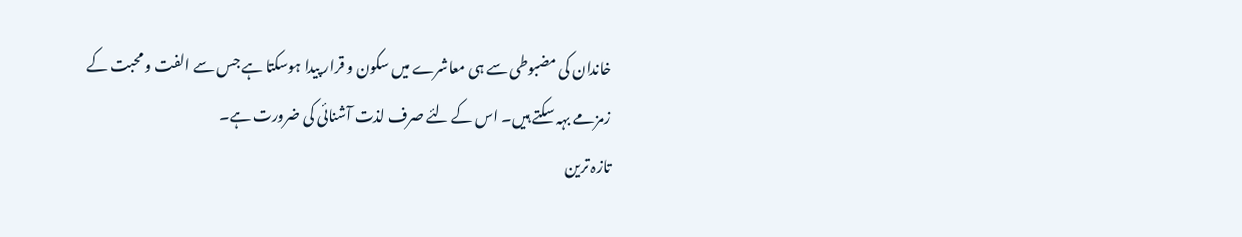خاندان کی مضبوطی سے ہی معاشرے میں سکون و قرار پیدا ہوسکتا ہے جس سے الفت و محبت کے زمزمے بہہ سکتے ہیں۔ اس کے لئے صرف لذت آشنائی کی ضرورت ہے۔
تازہ ترین